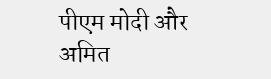पीएम मोदी और अमित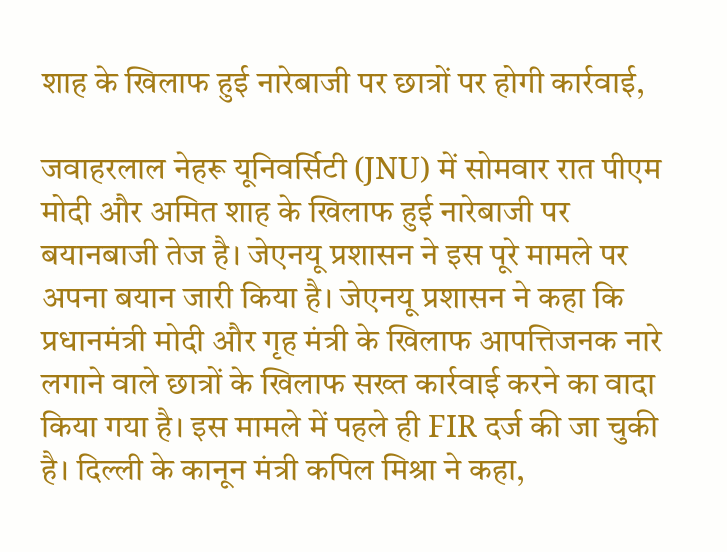शाह के खिलाफ हुई नारेबाजी पर छात्रों पर होगी कार्रवाई,

जवाहरलाल नेहरू यूनिवर्सिटी (JNU) में सोमवार रात पीएम मोदी और अमित शाह के खिलाफ हुई नारेबाजी पर बयानबाजी तेज है। जेएनयू प्रशासन ने इस पूरे मामले पर अपना बयान जारी किया है। जेएनयू प्रशासन ने कहा कि प्रधानमंत्री मोदी और गृह मंत्री के खिलाफ आपत्तिजनक नारे लगाने वाले छात्रों के खिलाफ सख्त कार्रवाई करने का वादा किया गया है। इस मामले में पहले ही FIR दर्ज की जा चुकी है। दिल्ली के कानून मंत्री कपिल मिश्रा ने कहा,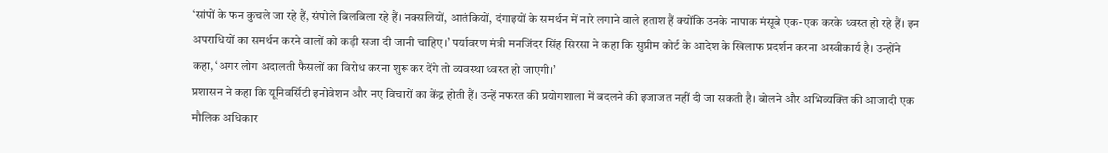‘सांपों के फन कुचले जा रहे हैं, संपोले बिलबिला रहे हैं। नक्सलियों, आतंकियों, दंगाइयों के समर्थन में नारे लगाने वाले हताश हैं क्योंकि उनके नापाक मंसूबे एक-एक करके ध्वस्त हो रहे हैं। इन अपराधियों का समर्थन करने वालों को कड़ी सजा दी जानी चाहिए।’ पर्यावरण मंत्री मनजिंदर सिंह सिरसा ने कहा कि सुप्रीम कोर्ट के आदेश के खिलाफ प्रदर्शन करना अस्वीकार्य है। उन्होंने कहा, ‘अगर लोग अदालती फैसलों का विरोध करना शुरू कर देंगे तो व्यवस्था ध्वस्त हो जाएगी।’
प्रशासन ने कहा कि यूनिवर्सिटी इनोवेशन और नए विचारों का केंद्र होती हैं। उन्हें नफरत की प्रयोगशाला में बदलने की इजाजत नहीं दी जा सकती है। बोलने और अभिव्यक्ति की आजादी एक मौलिक अधिकार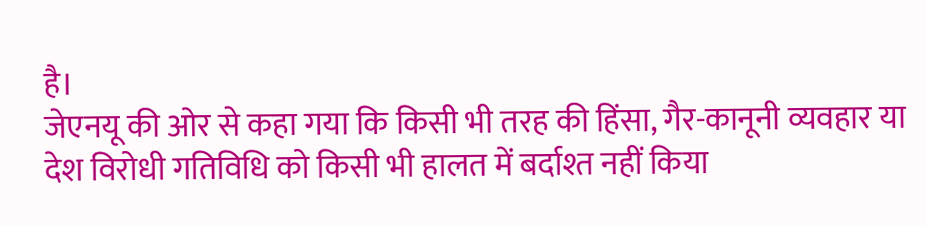है।
जेएनयू की ओर से कहा गया कि किसी भी तरह की हिंसा, गैर-कानूनी व्यवहार या देश विरोधी गतिविधि को किसी भी हालत में बर्दाश्त नहीं किया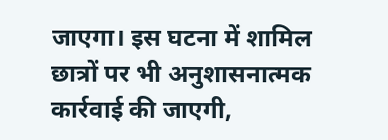जाएगा। इस घटना में शामिल छात्रों पर भी अनुशासनात्मक कार्रवाई की जाएगी,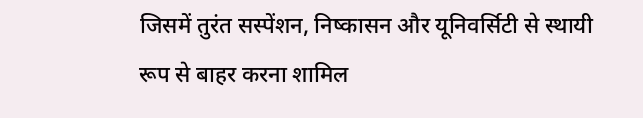जिसमें तुरंत सस्पेंशन, निष्कासन और यूनिवर्सिटी से स्थायी रूप से बाहर करना शामिल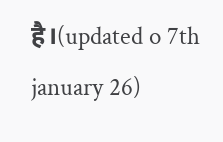है।(updated o 7th january 26)